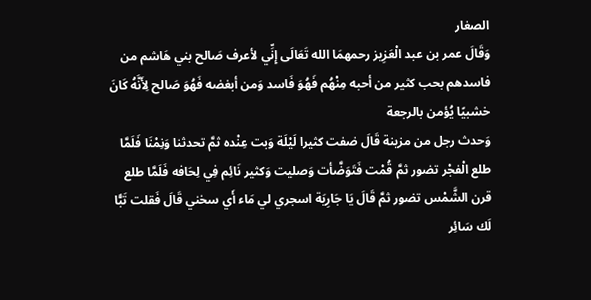الصغار
وَقَالَ عمر بن عبد الْعَزِيز رحمهمَا الله تَعَالَى إِنِّي لأعرف صَالح بني هَاشم من فاسدهم بحب كثير من أحبه مِنْهُم فَهُوَ فَاسد وَمن أبغضه فَهُوَ صَالح لِأَنَّهُ كَانَ خشبيًا يُؤمن بالرجعة
وَحدث رجل من مزينة قَالَ ضفت كثيرا لَيْلَة وَبت عِنْده ثمَّ تحدثنا وَنِمْنَا فَلَمَّا طلع الْفجْر تضور ثمَّ قُمْت فَتَوَضَّأت وَصليت وَكثير نَائِم فِي لِحَافه فَلَمَّا طلع قرن الشَّمْس تضور ثمَّ قَالَ يَا جَارِيَة اسجري لي مَاء أَي سخني قَالَ فَقلت تَبًّا لَك سَائِر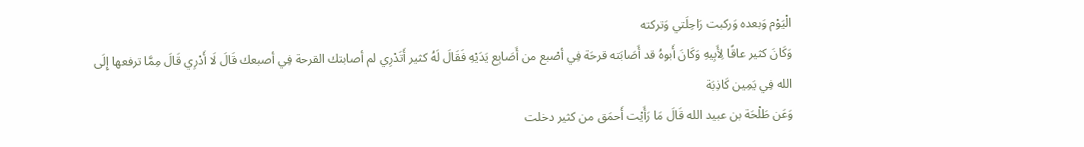الْيَوْم وَبعده وَركبت رَاحِلَتي وَتركته
وَكَانَ كثير عاقًا لِأَبِيهِ وَكَانَ أَبوهُ قد أَصَابَته قرحَة فِي أصْبع من أَصَابِع يَدَيْهِ فَقَالَ لَهُ كثير أَتَدْرِي لم أصابتك القرحة فِي أصبعك قَالَ لَا أَدْرِي قَالَ مِمَّا ترفعها إِلَى الله فِي يَمِين كَاذِبَة
وَعَن طَلْحَة بن عبيد الله قَالَ مَا رَأَيْت أَحمَق من كثير دخلت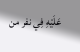عَلَيْهِ فِي نفر من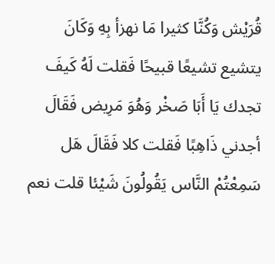قُرَيْش وَكُنَّا كثيرا مَا نهزأ بِهِ وَكَانَ يتشيع تشيعًا قبيحًا فَقلت لَهُ كَيفَ تجدك يَا أَبَا صَخْر وَهُوَ مَرِيض فَقَالَ أجدني ذَاهِبًا فَقلت كلا فَقَالَ هَل سَمِعْتُمْ النَّاس يَقُولُونَ شَيْئا قلت نعم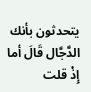يتحدثون بأنك الدَّجَّال قَالَ أما إِذْ قلت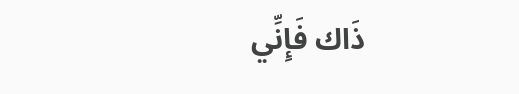ذَاك فَإِنِّي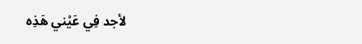لأجد فِي عَيْني هَذِه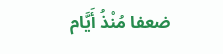ضعفا مُنْذُ أَيَّام